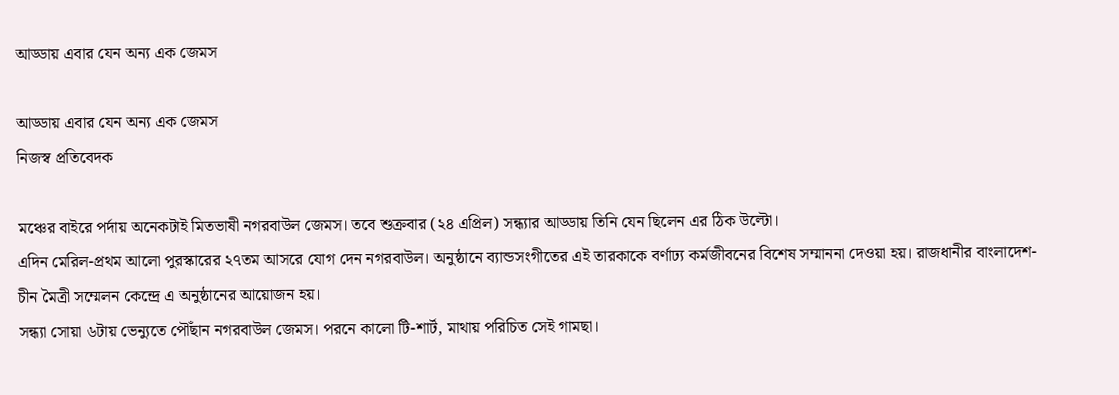আড্ডায় এবার যেন অন্য এক জেমস

আড্ডায় এবার যেন অন্য এক জেমস
নিজস্ব প্রতিবেদক

মঞ্চের বাইরে পর্দায় অনেকটাই মিতভাষী নগরবাউল জেমস। তবে শুক্রবার (২৪ এপ্রিল) সন্ধ্যার আড্ডায় তিনি যেন ছিলেন এর ঠিক উল্টো।
এদিন মেরিল-প্রথম আলো পুরস্কারের ২৭তম আসরে যোগ দেন নগরবাউল। অনুষ্ঠানে ব্যান্ডসংগীতের এই তারকাকে বর্ণাঢ্য কর্মজীবনের বিশেষ সম্মাননা দেওয়া হয়। রাজধানীর বাংলাদেশ-চীন মৈত্রী সম্মেলন কেন্দ্রে এ অনুষ্ঠানের আয়োজন হয়।
সন্ধ্যা সোয়া ৬টায় ভেন্যুতে পৌঁছান নগরবাউল জেমস। পরনে কালো টি-শার্ট, মাথায় পরিচিত সেই গামছা।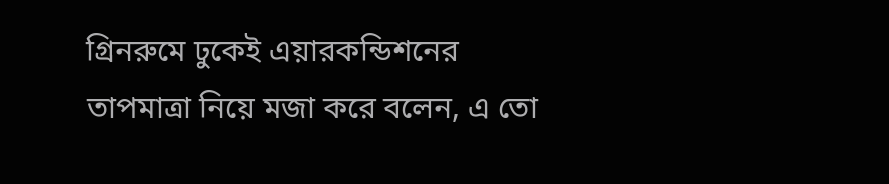গ্রিনরুমে ঢুকেই এয়ারকন্ডিশনের তাপমাত্রা নিয়ে মজা করে বলেন, এ তো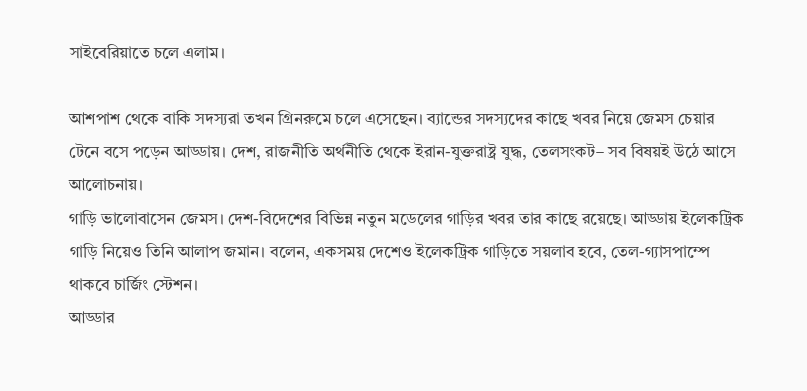সাইবেরিয়াতে চলে এলাম।

আশপাশ থেকে বাকি সদস্যরা তখন গ্রিনরুমে চলে এসেছেন। ব্যান্ডের সদস্যদের কাছে খবর নিয়ে জেমস চেয়ার টেনে বসে পড়েন আড্ডায়। দেশ, রাজনীতি অর্থনীতি থেকে ইরান-যুক্তরাষ্ট্র যুদ্ধ, তেলসংকট– সব বিষয়ই উঠে আসে আলোচনায়।
গাড়ি ভালোবাসেন জেমস। দেশ-বিদেশের বিভিন্ন নতুন মডেলের গাড়ির খবর তার কাছে রয়েছে। আড্ডায় ইলেকট্রিক গাড়ি নিয়েও তিনি আলাপ জমান। বলেন, একসময় দেশেও ইলেকট্রিক গাড়িতে সয়লাব হবে, তেল-গ্যাসপাম্পে থাকবে চার্জিং স্টেশন।
আড্ডার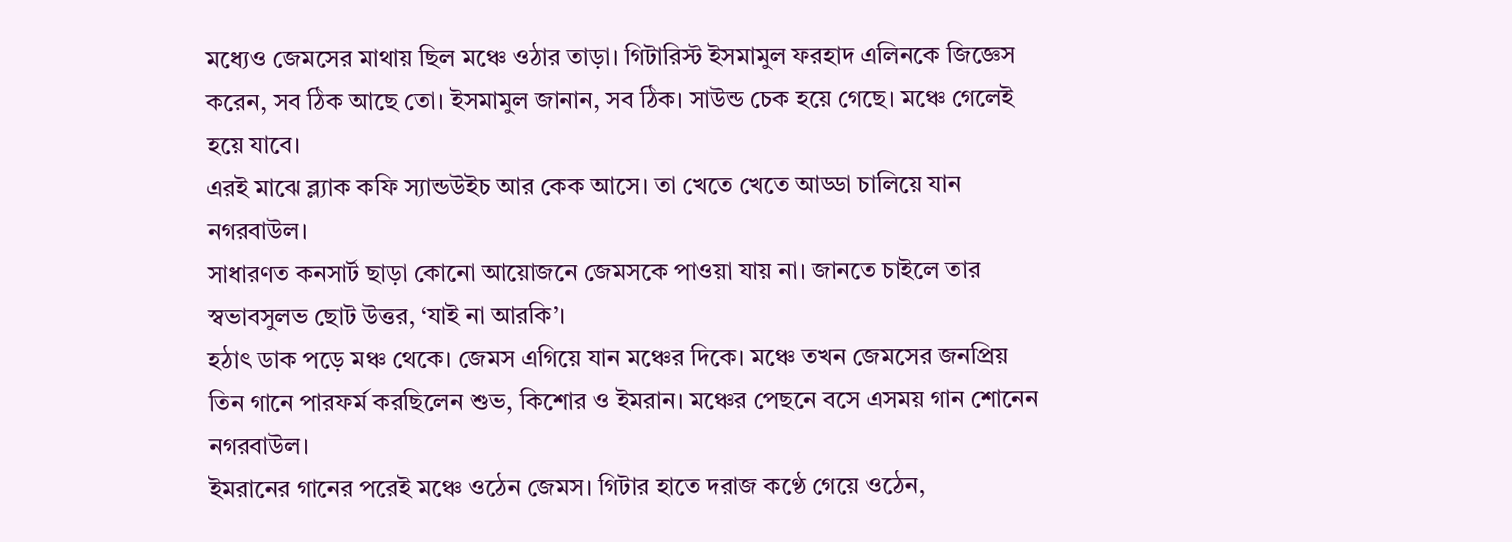মধ্যেও জেমসের মাথায় ছিল মঞ্চে ওঠার তাড়া। গিটারিস্ট ইসমামুল ফরহাদ এলিনকে জিজ্ঞেস করেন, সব ঠিক আছে তো। ইসমামুল জানান, সব ঠিক। সাউন্ড চেক হয়ে গেছে। মঞ্চে গেলেই হয়ে যাবে।
এরই মাঝে ব্ল্যাক কফি স্যান্ডউইচ আর কেক আসে। তা খেতে খেতে আড্ডা চালিয়ে যান নগরবাউল।
সাধারণত কনসার্ট ছাড়া কোনো আয়োজনে জেমসকে পাওয়া যায় না। জানতে চাইলে তার স্বভাবসুলভ ছোট উত্তর, ‘যাই না আরকি’।
হঠাৎ ডাক পড়ে মঞ্চ থেকে। জেমস এগিয়ে যান মঞ্চের দিকে। মঞ্চে তখন জেমসের জনপ্রিয় তিন গানে পারফর্ম করছিলেন শুভ, কিশোর ও ইমরান। মঞ্চের পেছনে বসে এসময় গান শোনেন নগরবাউল।
ইমরানের গানের পরেই মঞ্চে ওঠেন জেমস। গিটার হাতে দরাজ কণ্ঠে গেয়ে ওঠেন,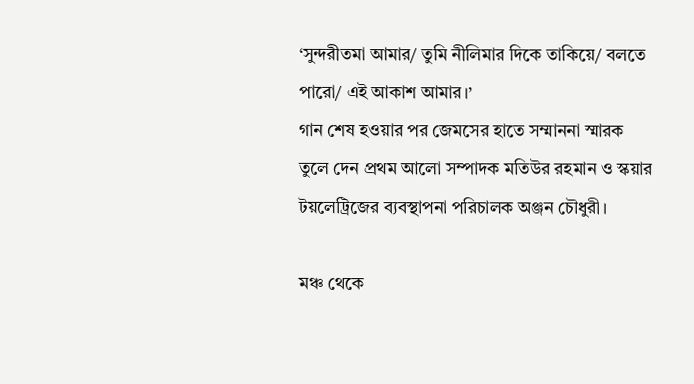‘সুন্দরীতমা আমার/ তুমি নীলিমার দিকে তাকিয়ে/ বলতে পারো/ এই আকাশ আমার।’
গান শেষ হওয়ার পর জেমসের হাতে সম্মাননা স্মারক তুলে দেন প্রথম আলো সম্পাদক মতিউর রহমান ও স্কয়ার টয়লেট্রিজের ব্যবস্থাপনা পরিচালক অঞ্জন চৌধুরী।

মঞ্চ থেকে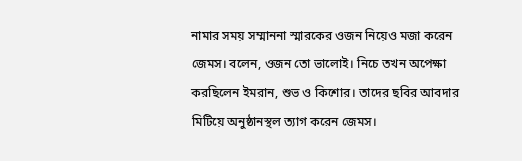নামার সময় সম্মাননা স্মারকের ওজন নিয়েও মজা করেন জেমস। বলেন, ওজন তো ভালোই। নিচে তখন অপেক্ষা করছিলেন ইমরান, শুভ ও কিশোর। তাদের ছবির আবদার মিটিয়ে অনুষ্ঠানস্থল ত্যাগ করেন জেমস।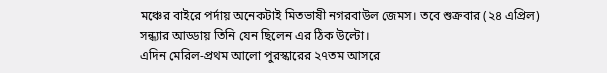মঞ্চের বাইরে পর্দায় অনেকটাই মিতভাষী নগরবাউল জেমস। তবে শুক্রবার (২৪ এপ্রিল) সন্ধ্যার আড্ডায় তিনি যেন ছিলেন এর ঠিক উল্টো।
এদিন মেরিল-প্রথম আলো পুরস্কারের ২৭তম আসরে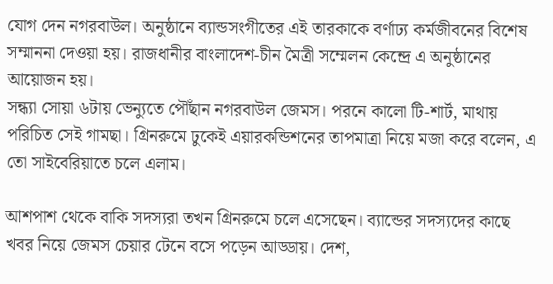যোগ দেন নগরবাউল। অনুষ্ঠানে ব্যান্ডসংগীতের এই তারকাকে বর্ণাঢ্য কর্মজীবনের বিশেষ সম্মাননা দেওয়া হয়। রাজধানীর বাংলাদেশ-চীন মৈত্রী সম্মেলন কেন্দ্রে এ অনুষ্ঠানের আয়োজন হয়।
সন্ধ্যা সোয়া ৬টায় ভেন্যুতে পৌঁছান নগরবাউল জেমস। পরনে কালো টি-শার্ট, মাথায় পরিচিত সেই গামছা। গ্রিনরুমে ঢুকেই এয়ারকন্ডিশনের তাপমাত্রা নিয়ে মজা করে বলেন, এ তো সাইবেরিয়াতে চলে এলাম।

আশপাশ থেকে বাকি সদস্যরা তখন গ্রিনরুমে চলে এসেছেন। ব্যান্ডের সদস্যদের কাছে খবর নিয়ে জেমস চেয়ার টেনে বসে পড়েন আড্ডায়। দেশ,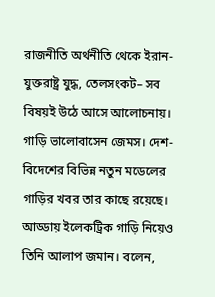রাজনীতি অর্থনীতি থেকে ইরান-যুক্তরাষ্ট্র যুদ্ধ, তেলসংকট– সব বিষয়ই উঠে আসে আলোচনায়।
গাড়ি ভালোবাসেন জেমস। দেশ-বিদেশের বিভিন্ন নতুন মডেলের গাড়ির খবর তার কাছে রয়েছে। আড্ডায় ইলেকট্রিক গাড়ি নিয়েও তিনি আলাপ জমান। বলেন,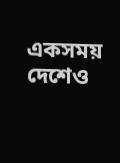একসময় দেশেও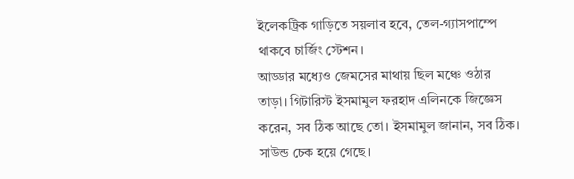ইলেকট্রিক গাড়িতে সয়লাব হবে, তেল-গ্যাসপাম্পে থাকবে চার্জিং স্টেশন।
আড্ডার মধ্যেও জেমসের মাথায় ছিল মঞ্চে ওঠার তাড়া। গিটারিস্ট ইসমামুল ফরহাদ এলিনকে জিজ্ঞেস করেন, সব ঠিক আছে তো। ইসমামুল জানান, সব ঠিক। সাউন্ড চেক হয়ে গেছে।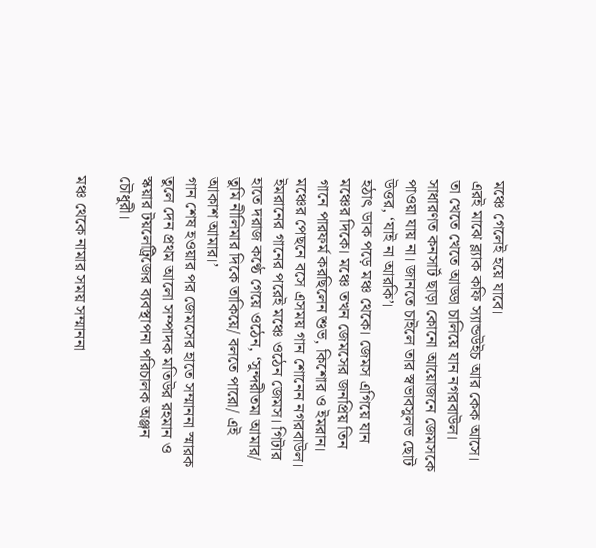মঞ্চে গেলেই হয়ে যাবে।
এরই মাঝে ব্ল্যাক কফি স্যান্ডউইচ আর কেক আসে। তা খেতে খেতে আড্ডা চালিয়ে যান নগরবাউল।
সাধারণত কনসার্ট ছাড়া কোনো আয়োজনে জেমসকে পাওয়া যায় না। জানতে চাইলে তার স্বভাবসুলভ ছোট উত্তর, ‘যাই না আরকি’।
হঠাৎ ডাক পড়ে মঞ্চ থেকে। জেমস এগিয়ে যান মঞ্চের দিকে। মঞ্চে তখন জেমসের জনপ্রিয় তিন গানে পারফর্ম করছিলেন শুভ, কিশোর ও ইমরান। মঞ্চের পেছনে বসে এসময় গান শোনেন নগরবাউল।
ইমরানের গানের পরেই মঞ্চে ওঠেন জেমস। গিটার হাতে দরাজ কণ্ঠে গেয়ে ওঠেন, ‘সুন্দরীতমা আমার/ তুমি নীলিমার দিকে তাকিয়ে/ বলতে পারো/ এই আকাশ আমার।’
গান শেষ হওয়ার পর জেমসের হাতে সম্মাননা স্মারক তুলে দেন প্রথম আলো সম্পাদক মতিউর রহমান ও স্কয়ার টয়লেট্রিজের ব্যবস্থাপনা পরিচালক অঞ্জন চৌধুরী।

মঞ্চ থেকে নামার সময় সম্মাননা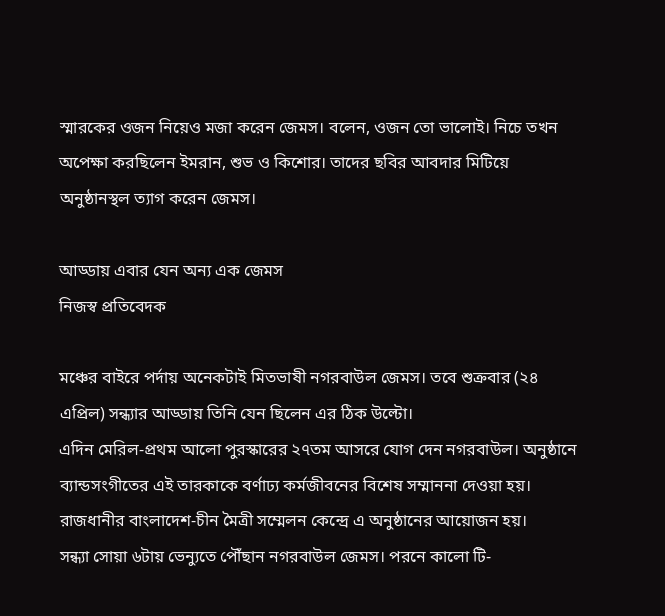স্মারকের ওজন নিয়েও মজা করেন জেমস। বলেন, ওজন তো ভালোই। নিচে তখন অপেক্ষা করছিলেন ইমরান, শুভ ও কিশোর। তাদের ছবির আবদার মিটিয়ে অনুষ্ঠানস্থল ত্যাগ করেন জেমস।

আড্ডায় এবার যেন অন্য এক জেমস
নিজস্ব প্রতিবেদক

মঞ্চের বাইরে পর্দায় অনেকটাই মিতভাষী নগরবাউল জেমস। তবে শুক্রবার (২৪ এপ্রিল) সন্ধ্যার আড্ডায় তিনি যেন ছিলেন এর ঠিক উল্টো।
এদিন মেরিল-প্রথম আলো পুরস্কারের ২৭তম আসরে যোগ দেন নগরবাউল। অনুষ্ঠানে ব্যান্ডসংগীতের এই তারকাকে বর্ণাঢ্য কর্মজীবনের বিশেষ সম্মাননা দেওয়া হয়। রাজধানীর বাংলাদেশ-চীন মৈত্রী সম্মেলন কেন্দ্রে এ অনুষ্ঠানের আয়োজন হয়।
সন্ধ্যা সোয়া ৬টায় ভেন্যুতে পৌঁছান নগরবাউল জেমস। পরনে কালো টি-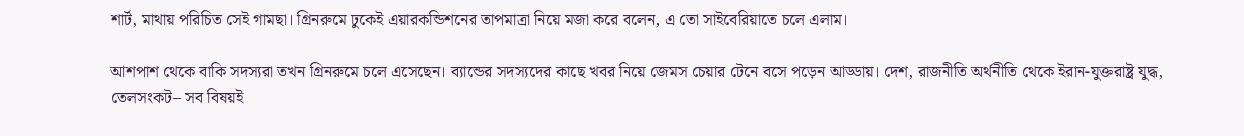শার্ট, মাথায় পরিচিত সেই গামছা। গ্রিনরুমে ঢুকেই এয়ারকন্ডিশনের তাপমাত্রা নিয়ে মজা করে বলেন, এ তো সাইবেরিয়াতে চলে এলাম।

আশপাশ থেকে বাকি সদস্যরা তখন গ্রিনরুমে চলে এসেছেন। ব্যান্ডের সদস্যদের কাছে খবর নিয়ে জেমস চেয়ার টেনে বসে পড়েন আড্ডায়। দেশ, রাজনীতি অর্থনীতি থেকে ইরান-যুক্তরাষ্ট্র যুদ্ধ, তেলসংকট– সব বিষয়ই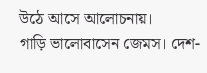উঠে আসে আলোচনায়।
গাড়ি ভালোবাসেন জেমস। দেশ-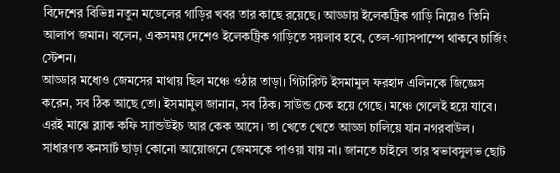বিদেশের বিভিন্ন নতুন মডেলের গাড়ির খবর তার কাছে রয়েছে। আড্ডায় ইলেকট্রিক গাড়ি নিয়েও তিনি আলাপ জমান। বলেন, একসময় দেশেও ইলেকট্রিক গাড়িতে সয়লাব হবে, তেল-গ্যাসপাম্পে থাকবে চার্জিং স্টেশন।
আড্ডার মধ্যেও জেমসের মাথায় ছিল মঞ্চে ওঠার তাড়া। গিটারিস্ট ইসমামুল ফরহাদ এলিনকে জিজ্ঞেস করেন, সব ঠিক আছে তো। ইসমামুল জানান, সব ঠিক। সাউন্ড চেক হয়ে গেছে। মঞ্চে গেলেই হয়ে যাবে।
এরই মাঝে ব্ল্যাক কফি স্যান্ডউইচ আর কেক আসে। তা খেতে খেতে আড্ডা চালিয়ে যান নগরবাউল।
সাধারণত কনসার্ট ছাড়া কোনো আয়োজনে জেমসকে পাওয়া যায় না। জানতে চাইলে তার স্বভাবসুলভ ছোট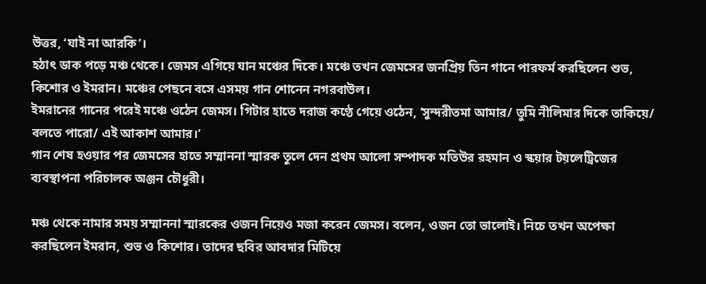উত্তর, ‘যাই না আরকি’।
হঠাৎ ডাক পড়ে মঞ্চ থেকে। জেমস এগিয়ে যান মঞ্চের দিকে। মঞ্চে তখন জেমসের জনপ্রিয় তিন গানে পারফর্ম করছিলেন শুভ, কিশোর ও ইমরান। মঞ্চের পেছনে বসে এসময় গান শোনেন নগরবাউল।
ইমরানের গানের পরেই মঞ্চে ওঠেন জেমস। গিটার হাতে দরাজ কণ্ঠে গেয়ে ওঠেন, ‘সুন্দরীতমা আমার/ তুমি নীলিমার দিকে তাকিয়ে/ বলতে পারো/ এই আকাশ আমার।’
গান শেষ হওয়ার পর জেমসের হাতে সম্মাননা স্মারক তুলে দেন প্রথম আলো সম্পাদক মতিউর রহমান ও স্কয়ার টয়লেট্রিজের ব্যবস্থাপনা পরিচালক অঞ্জন চৌধুরী।

মঞ্চ থেকে নামার সময় সম্মাননা স্মারকের ওজন নিয়েও মজা করেন জেমস। বলেন, ওজন তো ভালোই। নিচে তখন অপেক্ষা করছিলেন ইমরান, শুভ ও কিশোর। তাদের ছবির আবদার মিটিয়ে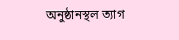অনুষ্ঠানস্থল ত্যাগ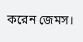করেন জেমস।